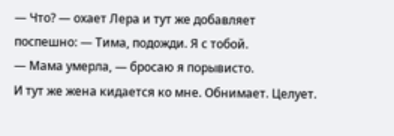— Что? — охает Лера и тут же добавляет поспешно: — Тима, подожди. Я с тобой.
— Мама умерла, — бросаю я порывисто.
И тут же жена кидается ко мне. Обнимает. Целует.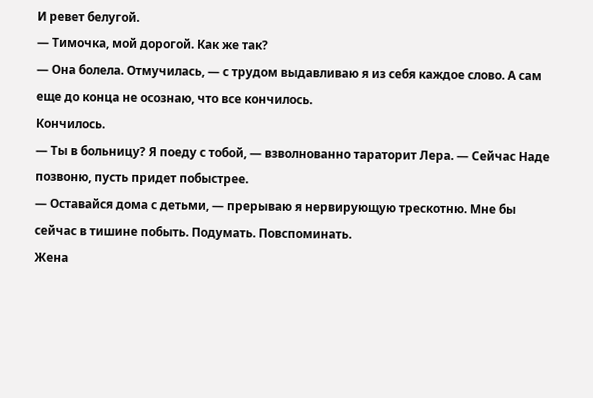И ревет белугой.
— Тимочка, мой дорогой. Как же так?
— Она болела. Отмучилась, — с трудом выдавливаю я из себя каждое слово. А сам еще до конца не осознаю, что все кончилось.
Кончилось.
— Ты в больницу? Я поеду с тобой, — взволнованно тараторит Лера. — Сейчас Наде позвоню, пусть придет побыстрее.
— Оставайся дома с детьми, — прерываю я нервирующую трескотню. Мне бы сейчас в тишине побыть. Подумать. Повспоминать.
Жена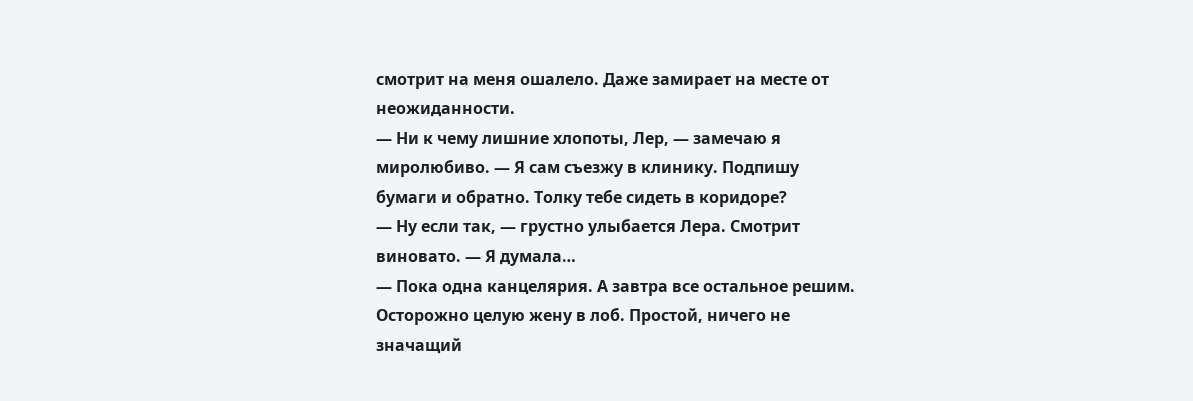смотрит на меня ошалело. Даже замирает на месте от неожиданности.
— Ни к чему лишние хлопоты, Лер, — замечаю я миролюбиво. — Я сам съезжу в клинику. Подпишу бумаги и обратно. Толку тебе сидеть в коридоре?
— Ну если так, — грустно улыбается Лера. Смотрит виновато. — Я думала…
— Пока одна канцелярия. А завтра все остальное решим.
Осторожно целую жену в лоб. Простой, ничего не значащий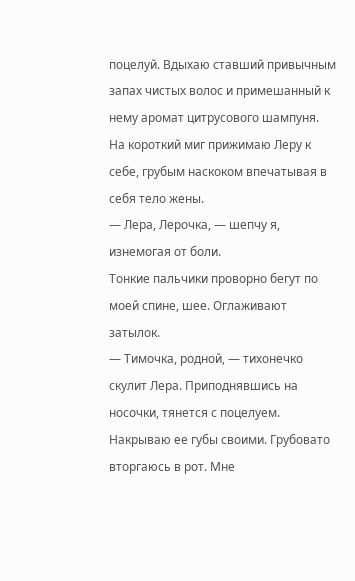поцелуй. Вдыхаю ставший привычным запах чистых волос и примешанный к нему аромат цитрусового шампуня.
На короткий миг прижимаю Леру к себе, грубым наскоком впечатывая в себя тело жены.
— Лера, Лерочка, — шепчу я, изнемогая от боли.
Тонкие пальчики проворно бегут по моей спине, шее. Оглаживают затылок.
— Тимочка, родной, — тихонечко скулит Лера. Приподнявшись на носочки, тянется с поцелуем.
Накрываю ее губы своими. Грубовато вторгаюсь в рот. Мне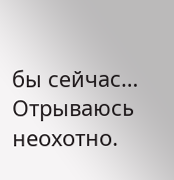бы сейчас…
Отрываюсь неохотно.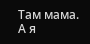Там мама. А я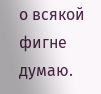о всякой фигне думаю.